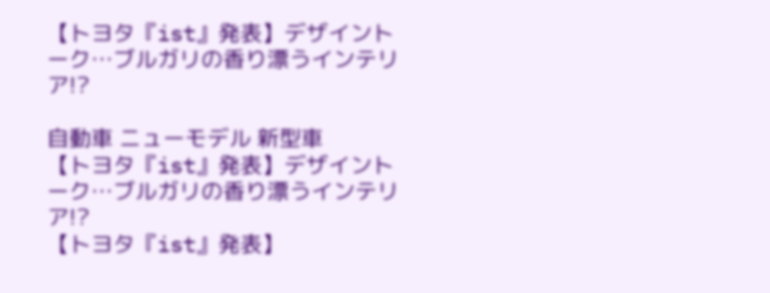【トヨタ『ist』発表】デザイントーク…ブルガリの香り漂うインテリア!?

自動車 ニューモデル 新型車
【トヨタ『ist』発表】デザイントーク…ブルガリの香り漂うインテリア!?
【トヨタ『ist』発表】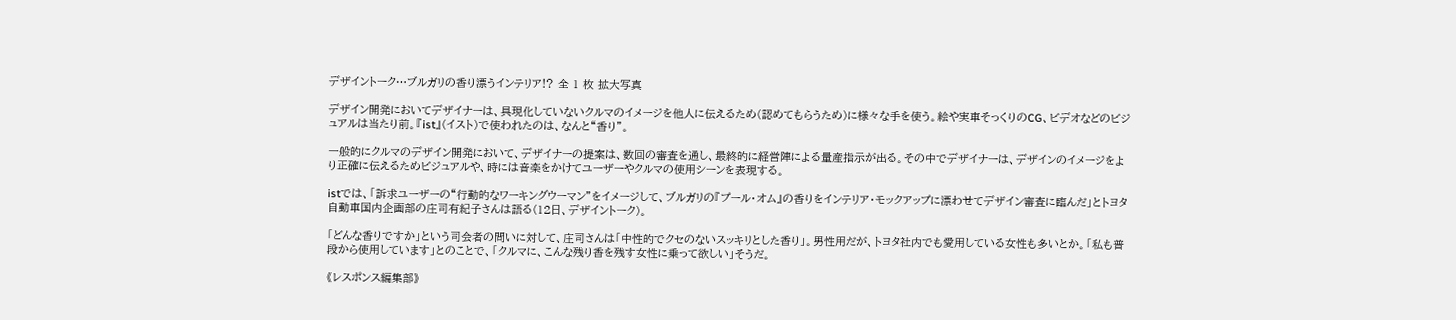デザイントーク…ブルガリの香り漂うインテリア!? 全 1 枚 拡大写真

デザイン開発においてデザイナーは、具現化していないクルマのイメージを他人に伝えるため(認めてもらうため)に様々な手を使う。絵や実車そっくりのCG、ビデオなどのビジュアルは当たり前。『ist』(イスト)で使われたのは、なんと“香り”。

一般的にクルマのデザイン開発において、デザイナーの提案は、数回の審査を通し、最終的に経営陣による量産指示が出る。その中でデザイナーは、デザインのイメージをより正確に伝えるためビジュアルや、時には音楽をかけてユーザーやクルマの使用シーンを表現する。

istでは、「訴求ユーザーの“行動的なワーキングウーマン”をイメージして、ブルガリの『プール・オム』の香りをインテリア・モックアップに漂わせてデザイン審査に臨んだ」とトヨタ自動車国内企画部の庄司有紀子さんは語る(12日、デザイントーク)。

「どんな香りですか」という司会者の問いに対して、庄司さんは「中性的でクセのないスッキリとした香り」。男性用だが、トヨタ社内でも愛用している女性も多いとか。「私も普段から使用しています」とのことで、「クルマに、こんな残り香を残す女性に乗って欲しい」そうだ。

《レスポンス編集部》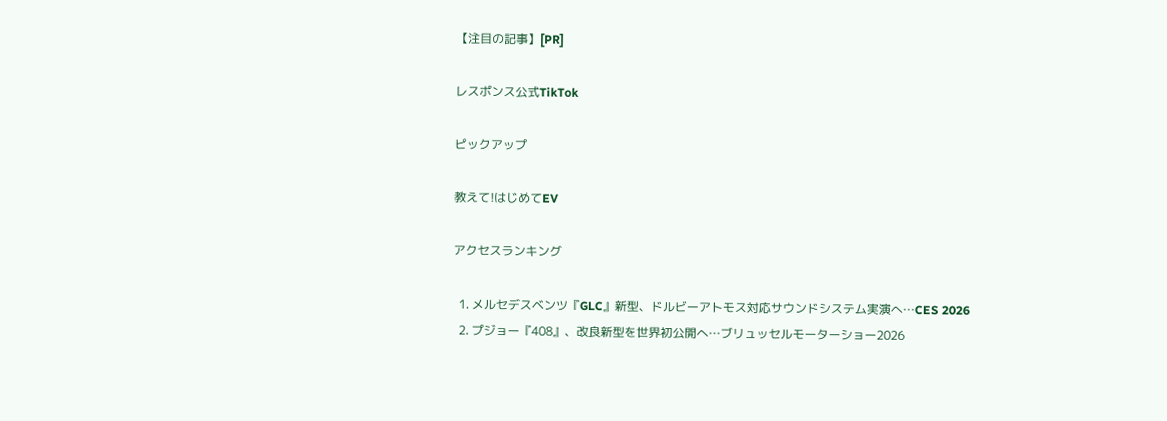【注目の記事】[PR]

レスポンス公式TikTok

ピックアップ

教えて!はじめてEV

アクセスランキング

  1. メルセデスベンツ『GLC』新型、ドルビーアトモス対応サウンドシステム実演へ…CES 2026
  2. プジョー『408』、改良新型を世界初公開へ…ブリュッセルモーターショー2026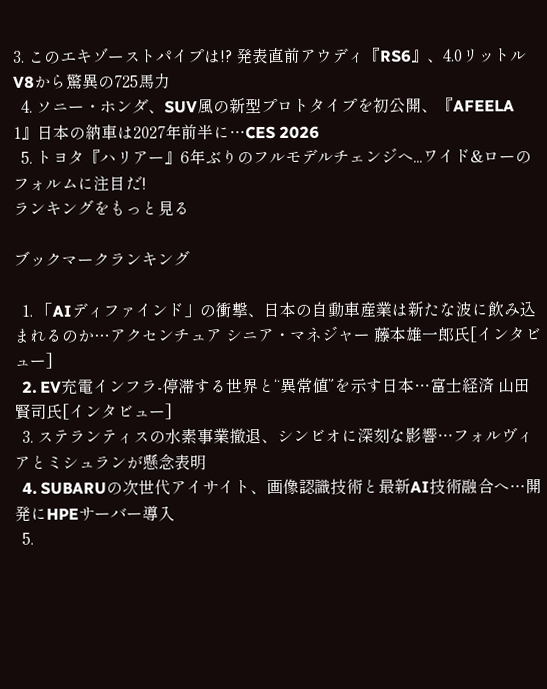3. このエキゾーストパイプは!? 発表直前アウディ『RS6』、4.0リットルV8から驚異の725馬力
  4. ソニー・ホンダ、SUV風の新型プロトタイプを初公開、『AFEELA 1』日本の納車は2027年前半に…CES 2026
  5. トヨタ『ハリアー』6年ぶりのフルモデルチェンジへ...ワイド&ローのフォルムに注目だ!
ランキングをもっと見る

ブックマークランキング

  1. 「AIディファインド」の衝撃、日本の自動車産業は新たな波に飲み込まれるのか…アクセンチュア シニア・マネジャー 藤本雄一郎氏[インタビュー]
  2. EV充電インフラ-停滞する世界と“異常値”を示す日本…富士経済 山田賢司氏[インタビュー]
  3. ステランティスの水素事業撤退、シンビオに深刻な影響…フォルヴィアとミシュランが懸念表明
  4. SUBARUの次世代アイサイト、画像認識技術と最新AI技術融合へ…開発にHPEサーバー導入
  5.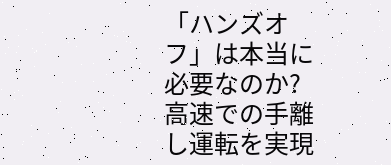「ハンズオフ」は本当に必要なのか? 高速での手離し運転を実現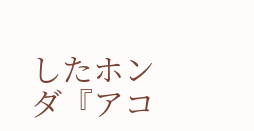したホンダ『アコ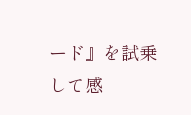ード』を試乗して感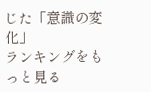じた「意識の変化」
ランキングをもっと見る